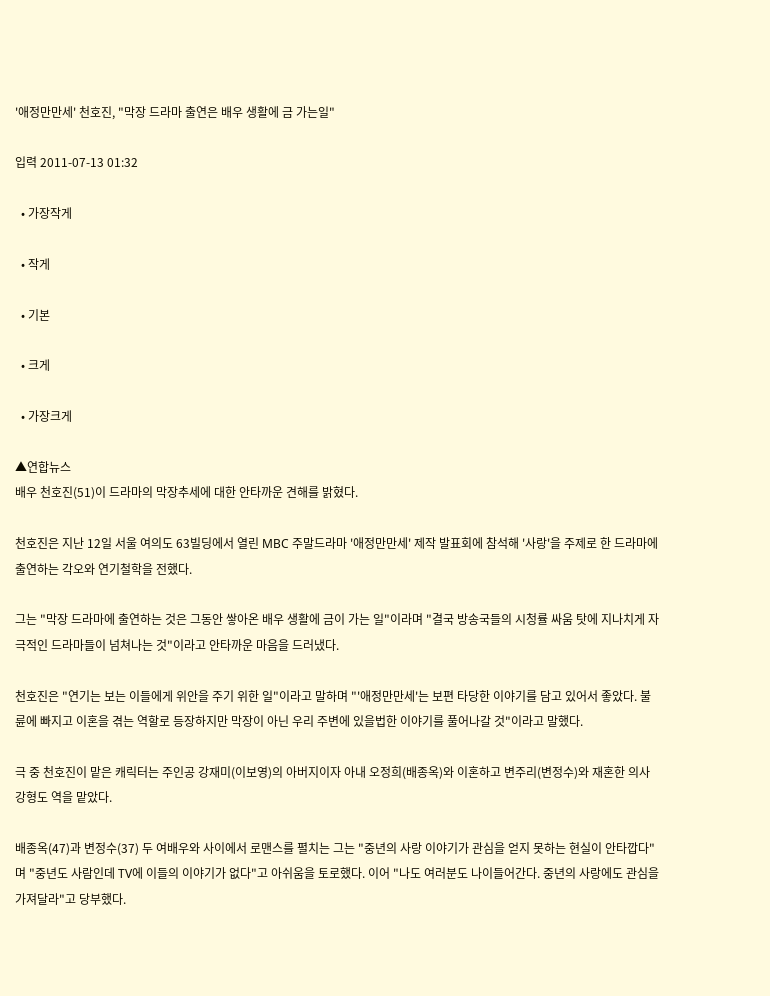'애정만만세' 천호진, "막장 드라마 출연은 배우 생활에 금 가는일"

입력 2011-07-13 01:32

  • 가장작게

  • 작게

  • 기본

  • 크게

  • 가장크게

▲연합뉴스
배우 천호진(51)이 드라마의 막장추세에 대한 안타까운 견해를 밝혔다.

천호진은 지난 12일 서울 여의도 63빌딩에서 열린 MBC 주말드라마 '애정만만세' 제작 발표회에 참석해 '사랑'을 주제로 한 드라마에 출연하는 각오와 연기철학을 전했다.

그는 "막장 드라마에 출연하는 것은 그동안 쌓아온 배우 생활에 금이 가는 일"이라며 "결국 방송국들의 시청률 싸움 탓에 지나치게 자극적인 드라마들이 넘쳐나는 것"이라고 안타까운 마음을 드러냈다.

천호진은 "연기는 보는 이들에게 위안을 주기 위한 일"이라고 말하며 "'애정만만세'는 보편 타당한 이야기를 담고 있어서 좋았다. 불륜에 빠지고 이혼을 겪는 역할로 등장하지만 막장이 아닌 우리 주변에 있을법한 이야기를 풀어나갈 것"이라고 말했다.

극 중 천호진이 맡은 캐릭터는 주인공 강재미(이보영)의 아버지이자 아내 오정희(배종옥)와 이혼하고 변주리(변정수)와 재혼한 의사 강형도 역을 맡았다.

배종옥(47)과 변정수(37) 두 여배우와 사이에서 로맨스를 펼치는 그는 "중년의 사랑 이야기가 관심을 얻지 못하는 현실이 안타깝다"며 "중년도 사람인데 TV에 이들의 이야기가 없다"고 아쉬움을 토로했다. 이어 "나도 여러분도 나이들어간다. 중년의 사랑에도 관심을 가져달라"고 당부했다.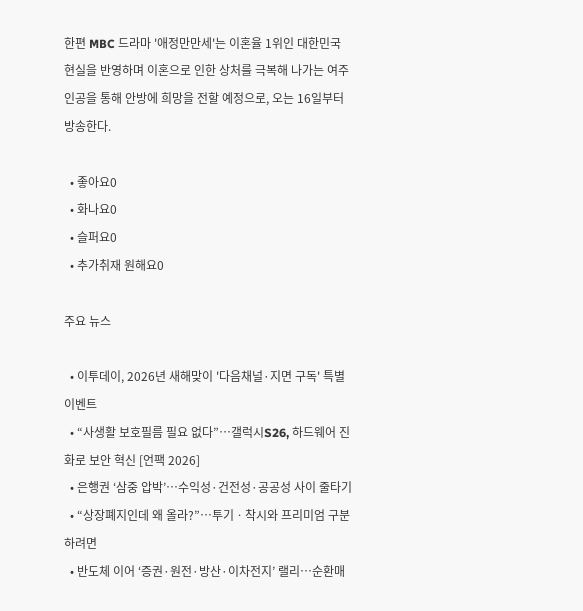한편 MBC 드라마 '애정만만세'는 이혼율 1위인 대한민국 현실을 반영하며 이혼으로 인한 상처를 극복해 나가는 여주인공을 통해 안방에 희망을 전할 예정으로, 오는 16일부터 방송한다.

  • 좋아요0
  • 화나요0
  • 슬퍼요0
  • 추가취재 원해요0

주요 뉴스

  • 이투데이, 2026년 새해맞이 '다음채널·지면 구독' 특별 이벤트
  • “사생활 보호필름 필요 없다”…갤럭시S26, 하드웨어 진화로 보안 혁신 [언팩 2026]
  • 은행권 ‘삼중 압박’…수익성·건전성·공공성 사이 줄타기
  • “상장폐지인데 왜 올라?”⋯투기ㆍ착시와 프리미엄 구분하려면
  • 반도체 이어 ‘증권·원전·방산·이차전지’ 랠리⋯순환매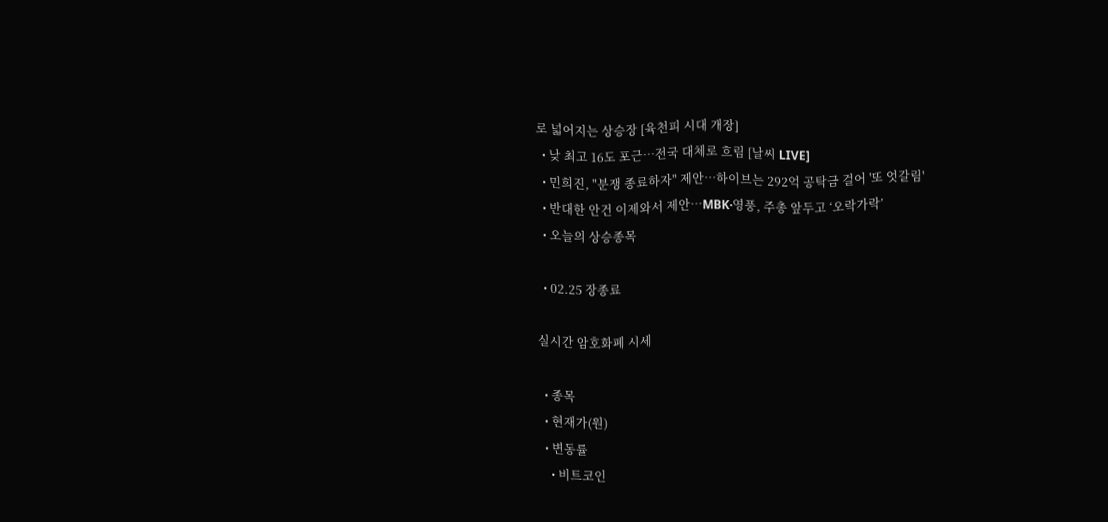로 넓어지는 상승장 [육천피 시대 개장]
  • 낮 최고 16도 포근…전국 대체로 흐림 [날씨 LIVE]
  • 민희진, "분쟁 종료하자" 제안⋯하이브는 292억 공탁금 걸어 '또 엇갈림'
  • 반대한 안건 이제와서 제안…MBK·영풍, 주총 앞두고 ‘오락가락’
  • 오늘의 상승종목

  • 02.25 장종료

실시간 암호화폐 시세

  • 종목
  • 현재가(원)
  • 변동률
    • 비트코인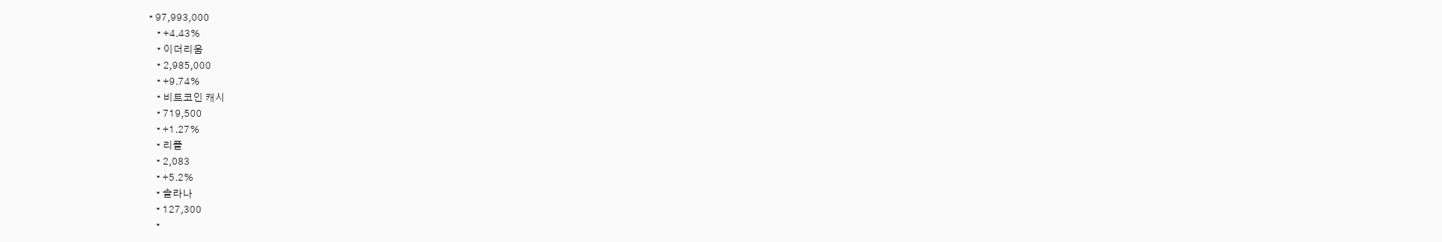• 97,993,000
    • +4.43%
    • 이더리움
    • 2,985,000
    • +9.74%
    • 비트코인 캐시
    • 719,500
    • +1.27%
    • 리플
    • 2,083
    • +5.2%
    • 솔라나
    • 127,300
    •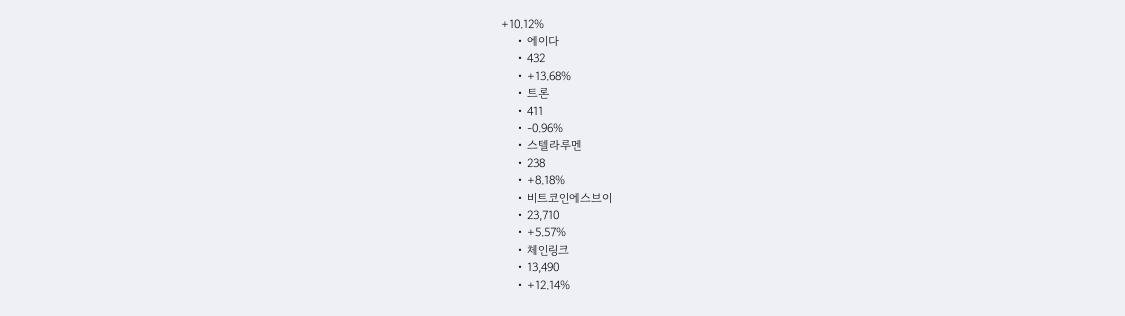+10.12%
    • 에이다
    • 432
    • +13.68%
    • 트론
    • 411
    • -0.96%
    • 스텔라루멘
    • 238
    • +8.18%
    • 비트코인에스브이
    • 23,710
    • +5.57%
    • 체인링크
    • 13,490
    • +12.14%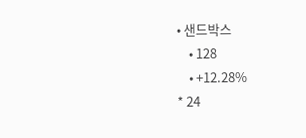• 샌드박스
    • 128
    • +12.28%
* 24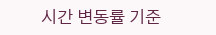시간 변동률 기준